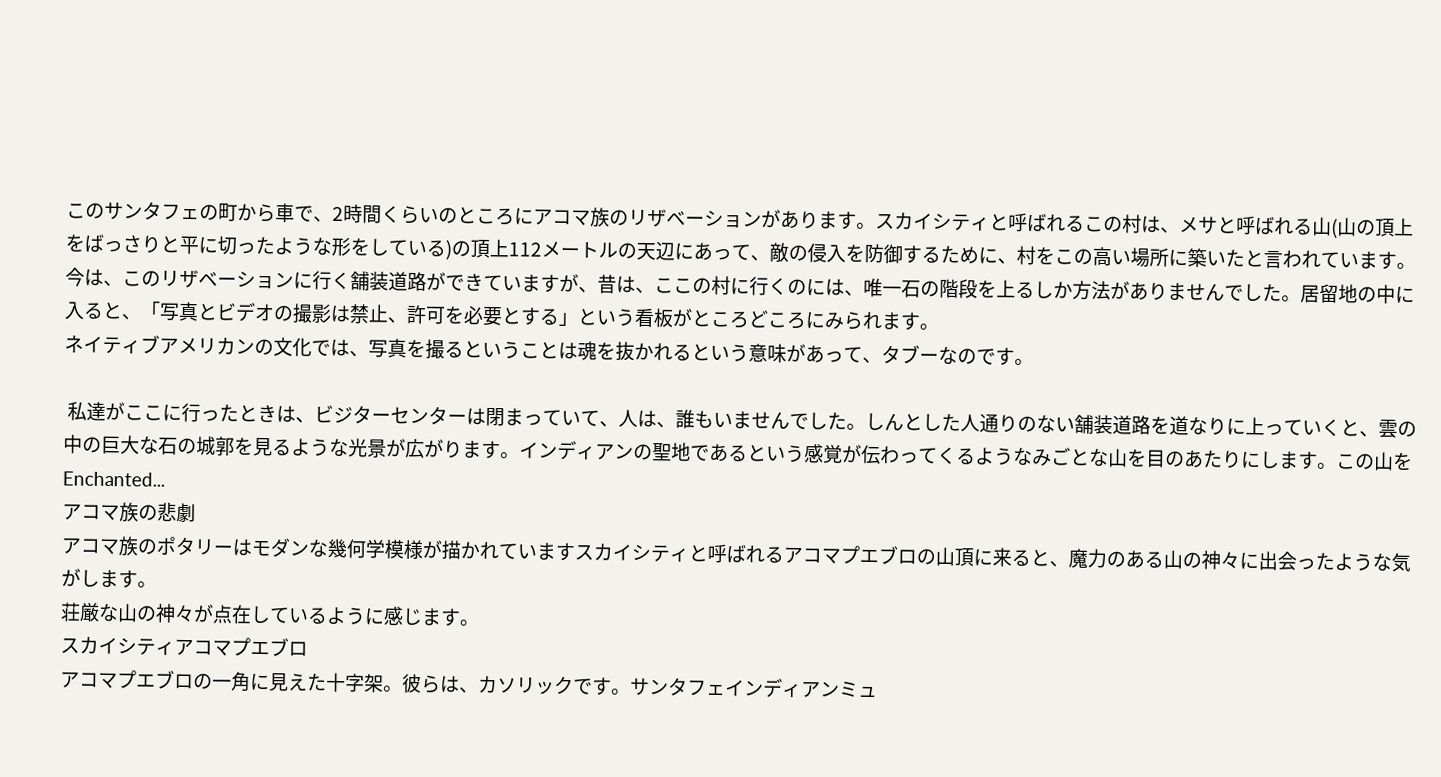このサンタフェの町から車で、2時間くらいのところにアコマ族のリザベーションがあります。スカイシティと呼ばれるこの村は、メサと呼ばれる山(山の頂上をばっさりと平に切ったような形をしている)の頂上112メートルの天辺にあって、敵の侵入を防御するために、村をこの高い場所に築いたと言われています。今は、このリザベーションに行く舗装道路ができていますが、昔は、ここの村に行くのには、唯一石の階段を上るしか方法がありませんでした。居留地の中に入ると、「写真とビデオの撮影は禁止、許可を必要とする」という看板がところどころにみられます。
ネイティブアメリカンの文化では、写真を撮るということは魂を抜かれるという意味があって、タブーなのです。

 私達がここに行ったときは、ビジターセンターは閉まっていて、人は、誰もいませんでした。しんとした人通りのない舗装道路を道なりに上っていくと、雲の中の巨大な石の城郭を見るような光景が広がります。インディアンの聖地であるという感覚が伝わってくるようなみごとな山を目のあたりにします。この山をEnchanted...
アコマ族の悲劇
アコマ族のポタリーはモダンな幾何学模様が描かれていますスカイシティと呼ばれるアコマプエブロの山頂に来ると、魔力のある山の神々に出会ったような気がします。
荘厳な山の神々が点在しているように感じます。
スカイシティアコマプエブロ
アコマプエブロの一角に見えた十字架。彼らは、カソリックです。サンタフェインディアンミュ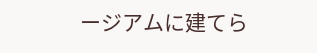ージアムに建てら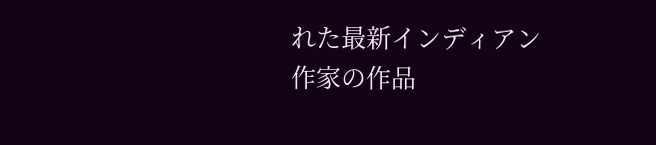れた最新インディアン作家の作品